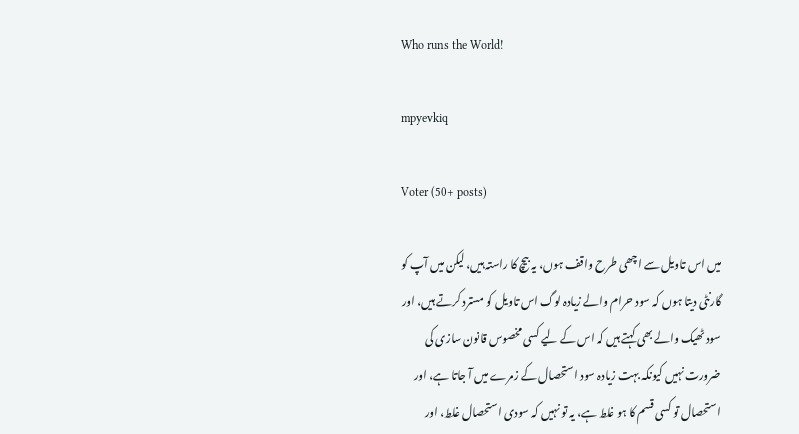Who runs the World!

mpyevkiq

Voter (50+ posts)

میں اس تاویل سے اچھی طرح واقف ہوں، یہ بیچ کا راستہ ہیں، لیکن میں آپ کو گارنٹی دیتا ہوں کہ سود حرام والے زیادہ لوگ اس تاویل کو مسترد کرتے ہیں، اور سود ٹھیک والے بھی کہتے ہیں کہ اس کے لیے کسی مخصوس قانون سازی کی ضرورت نہیں کیونکہ بہت زیادہ سود استحصال کے زمرے میں آ جاتا ہے، اور استحصال تو کسی قسم کا ہو غلط ہے، یہ تو نہیں کہ سودی استحصال غلط، اور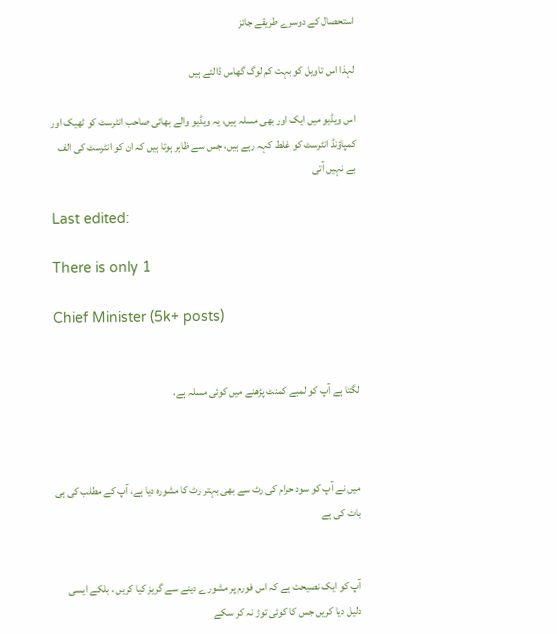استحصال کے دوسرے طریقے جائز

لہذا اس تاویل کو بہت کم لوگ گھاس ڈالتے ہیں

اس ویڈیو میں ایک اور بھی مسلہ ہیں، یہ ویڈیو والے بھائی صاحب انٹرسٹ کو ٹھیک اور کمپاؤنڈ انٹرسٹ کو غلط کہہ رہے ہیں، جس سے ظاہر ہوتا ہیں کہ ان کو انٹرسٹ کی الف بے نہیں آتی

Last edited:

There is only 1

Chief Minister (5k+ posts)


لگتا ہے آپ کو لمبے کمنٹ پڑھنے میں کوئی مسلہ ہے،



میں نے آپ کو سود حرام کی رٹ سے بھی بہتر رٹ کا مشورہ دیا ہے، آپ کے مطلب کی ہی بات کی ہے


آپ کو ایک نصیحت ہے کہ اس فورم پر مشورے دینے سے گریز کیا کریں ، بلکے ایسی دلیل دیا کریں جس کا کوئی توڑ نہ کر سکے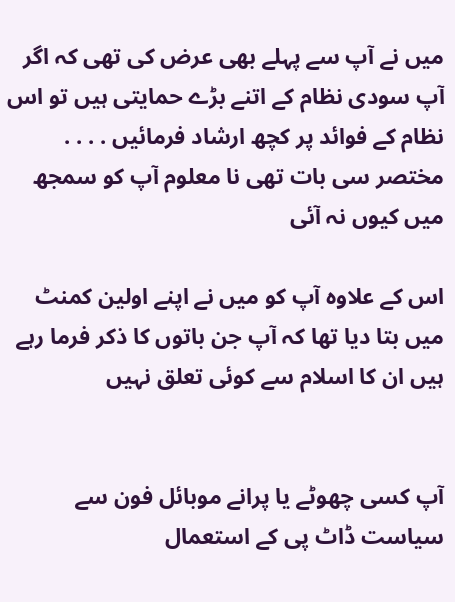میں نے آپ سے پہلے بھی عرض کی تھی کہ اگر آپ سودی نظام کے اتنے بڑے حمایتی ہیں تو اس نظام کے فوائد پر کچھ ارشاد فرمائیں . . . . مختصر سی بات تھی نا معلوم آپ کو سمجھ میں کیوں نہ آئی

اس کے علاوہ آپ کو میں نے اپنے اولین کمنٹ میں بتا دیا تھا کہ آپ جن باتوں کا ذکر فرما رہے ہیں ان کا اسلام سے کوئی تعلق نہیں


آپ کسی چھوٹے یا پرانے موبائل فون سے سیاست ڈاٹ پی کے استعمال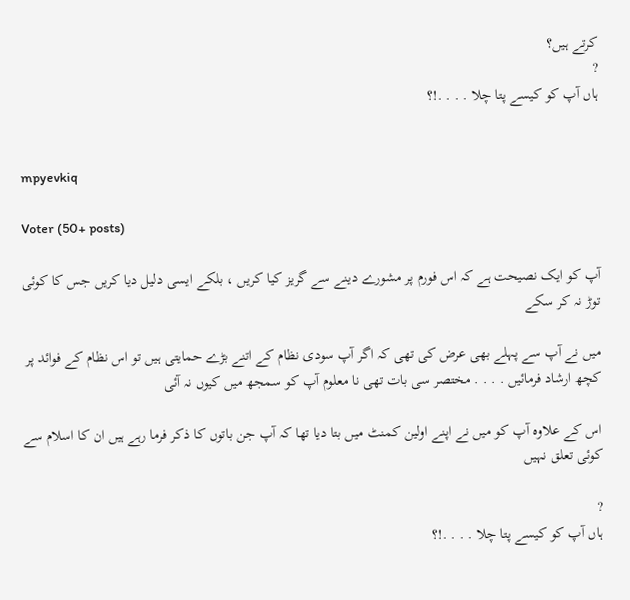کرتے ہیں؟
?
ہاں آپ کو کیسے پتا چلا . . . .!؟


mpyevkiq

Voter (50+ posts)

آپ کو ایک نصیحت ہے کہ اس فورم پر مشورے دینے سے گریز کیا کریں ، بلکے ایسی دلیل دیا کریں جس کا کوئی توڑ نہ کر سکے

میں نے آپ سے پہلے بھی عرض کی تھی کہ اگر آپ سودی نظام کے اتنے بڑے حمایتی ہیں تو اس نظام کے فوائد پر کچھ ارشاد فرمائیں . . . . مختصر سی بات تھی نا معلوم آپ کو سمجھ میں کیوں نہ آئی

اس کے علاوہ آپ کو میں نے اپنے اولین کمنٹ میں بتا دیا تھا کہ آپ جن باتوں کا ذکر فرما رہے ہیں ان کا اسلام سے کوئی تعلق نہیں

?
ہاں آپ کو کیسے پتا چلا . . . .!؟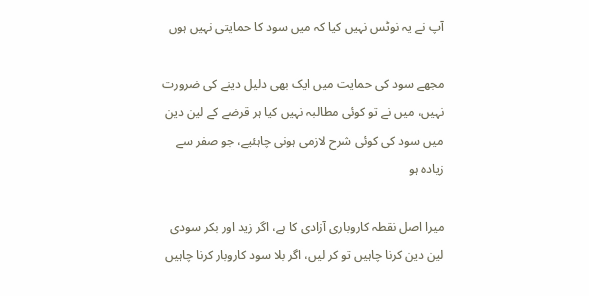آپ نے یہ نوٹس نہیں کیا کہ میں سود کا حمایتی نہیں ہوں

مجھے سود کی حمایت میں ایک بھی دلیل دینے کی ضرورت نہیں، میں نے تو کوئی مطالبہ نہیں کیا ہر قرضے کے لین دین میں سود کی کوئی شرح لازمی ہونی چاہئیے، جو صفر سے زیادہ ہو

میرا اصل نقطہ کاروباری آزادی کا ہے، اگر زید اور بکر سودی لین دین کرنا چاہیں تو کر لیں، اگر بلا سود کاروبار کرنا چاہیں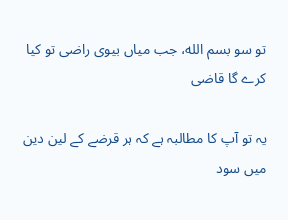تو سو بسم الله، جب میاں بیوی راضی تو کیا کرے گا قاضی

یہ تو آپ کا مطالبہ ہے کہ ہر قرضے کے لین دین میں سود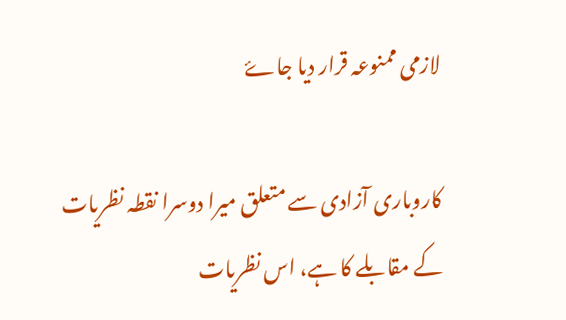لازمی ممنوعہ قرار دیا جاۓ

کاروباری آزادی سے متعلق میرا دوسرا نقطہ نظریات کے مقابلے کا ہے، اس نظریات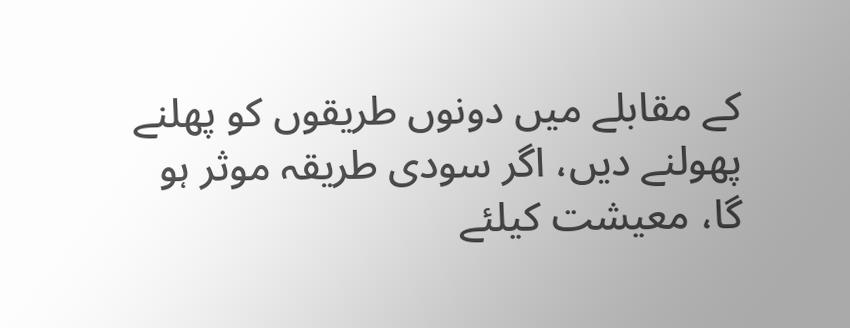کے مقابلے میں دونوں طریقوں کو پھلنے پھولنے دیں، اگر سودی طریقہ موثر ہو گا، معیشت کیلئے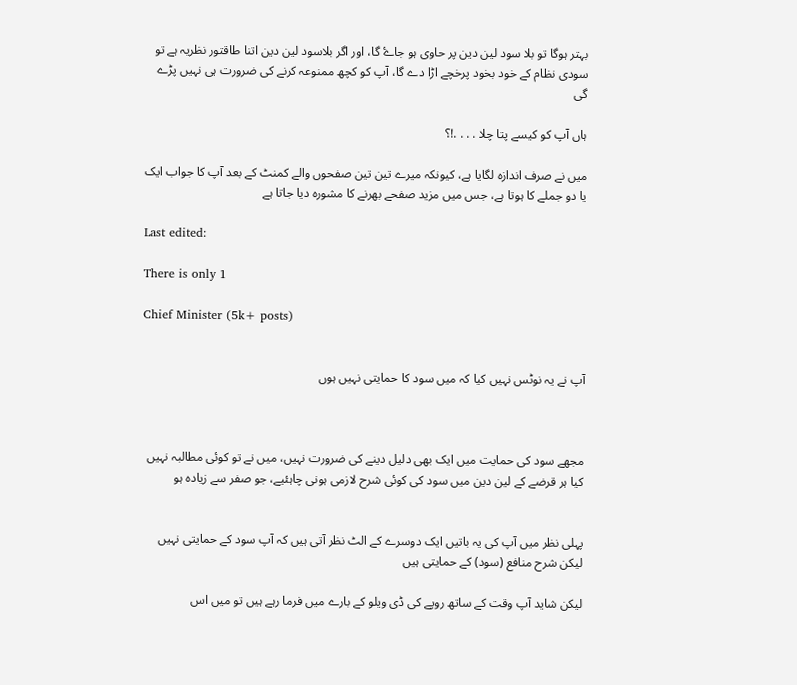بہتر ہوگا تو بلا سود لین دین پر حاوی ہو جاۓ گا، اور اگر بلاسود لین دین اتنا طاقتور نظریہ ہے تو سودی نظام کے خود بخود پرخچے اڑا دے گا، آپ کو کچھ ممنوعہ کرنے کی ضرورت ہی نہیں پڑے گی

ہاں آپ کو کیسے پتا چلا . . . .!؟

میں نے صرف اندازہ لگایا ہے، کیونکہ میرے تین تین صفحوں والے کمنٹ کے بعد آپ کا جواب ایک یا دو جملے کا ہوتا ہے، جس میں مزید صفحے بھرنے کا مشورہ دیا جاتا ہے

Last edited:

There is only 1

Chief Minister (5k+ posts)


آپ نے یہ نوٹس نہیں کیا کہ میں سود کا حمایتی نہیں ہوں



مجھے سود کی حمایت میں ایک بھی دلیل دینے کی ضرورت نہیں، میں نے تو کوئی مطالبہ نہیں کیا ہر قرضے کے لین دین میں سود کی کوئی شرح لازمی ہونی چاہئیے، جو صفر سے زیادہ ہو


پہلی نظر میں آپ کی یہ باتیں ایک دوسرے کے الٹ نظر آتی ہیں کہ آپ سود کے حمایتی نہیں لیکن شرح منافع (سود) کے حمایتی ہیں

لیکن شاید آپ وقت کے ساتھ روپے کی ڈی ویلو کے بارے میں فرما رہے ہیں تو میں اس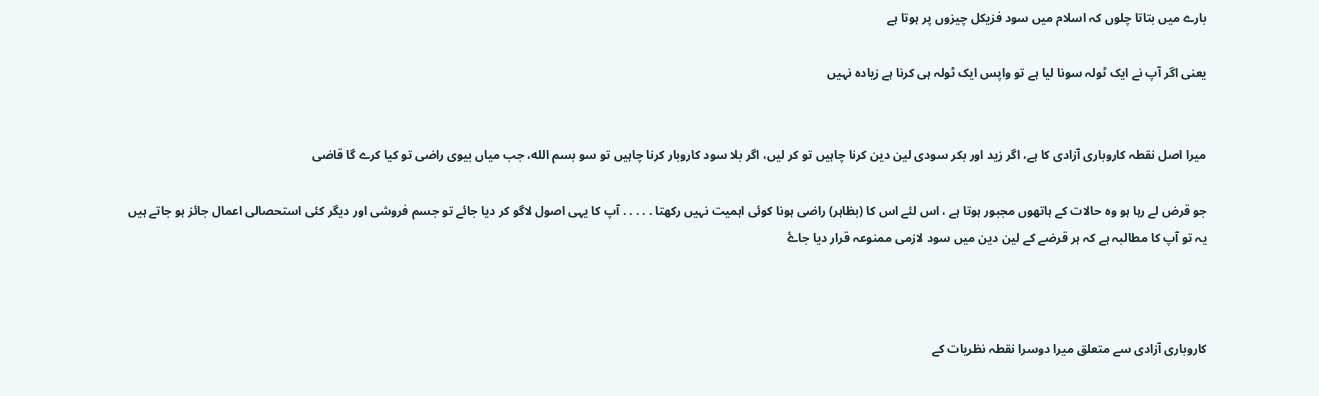بارے میں بتاتا چلوں کہ اسلام میں سود فزیکل چیزوں پر ہوتا ہے

یعنی اگر آپ نے ایک ٹولہ سونا لیا ہے تو واپس ایک ٹولہ ہی کرنا ہے زیادہ نہیں


میرا اصل نقطہ کاروباری آزادی کا ہے، اگر زید اور بکر سودی لین دین کرنا چاہیں تو کر لیں، اگر بلا سود کاروبار کرنا چاہیں تو سو بسم الله، جب میاں بیوی راضی تو کیا کرے گا قاضی

جو قرض لے رہا ہو وہ حالات کے ہاتھوں مجبور ہوتا ہے ، اس لئے اس کا (بظاہر) راضی ہونا کوئی اہمیت نہیں رکھتا . . . . . آپ کا یہی اصول لاگو کر دیا جائے تو جسم فروشی اور دیگر کئی استحصالی اعمال جائز ہو جاتے ہیں
یہ تو آپ کا مطالبہ ہے کہ ہر قرضے کے لین دین میں سود لازمی ممنوعہ قرار دیا جاۓ



کاروباری آزادی سے متعلق میرا دوسرا نقطہ نظریات کے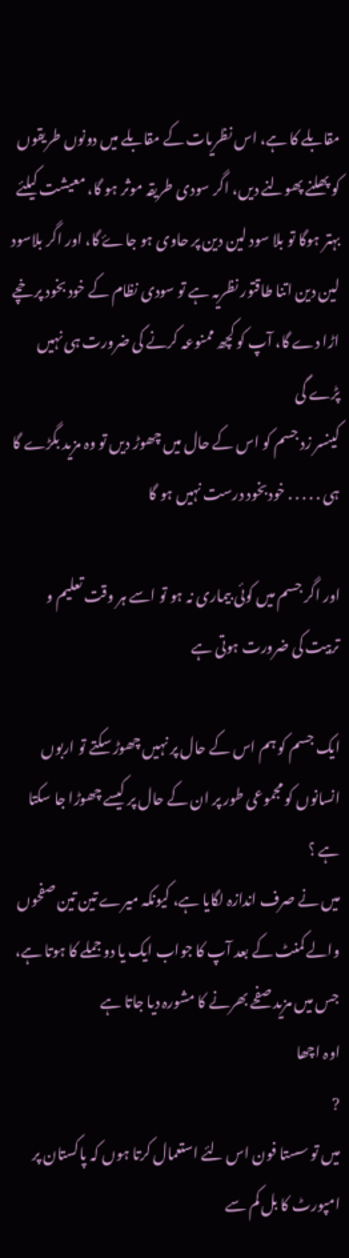مقابلے کا ہے، اس نظریات کے مقابلے میں دونوں طریقوں کو پھلنے پھولنے دیں، اگر سودی طریقہ موثر ہو گا، معیشت کیلئے بہتر ہوگا تو بلا سود لین دین پر حاوی ہو جاۓ گا، اور اگر بلاسود لین دین اتنا طاقتور نظریہ ہے تو سودی نظام کے خود بخود پرخچے اڑا دے گا، آپ کو کچھ ممنوعہ کرنے کی ضرورت ہی نہیں پڑے گی
کینسر زد جسم کو اس کے حال میں چھوڑ دیں تو وہ مزید بگڑے گا ہی . . . . . خودبخود درست نہیں ہو گا

اور اگر جسم میں کوئی بیماری نہ ہو تو اسے ہر وقت تعلیم و تربیت کی ضرورت ہوتی ہے

ایک جسم کو ہم اس کے حال پر نہیں چھوڑ سکتے تو اربوں انسانوں کو مجموعی طور پر ان کے حال پر کیسے چھوڑا جا سکتا ہے ؟
میں نے صرف اندازہ لگایا ہے، کیونکہ میرے تین تین صفحوں والے کمنٹ کے بعد آپ کا جواب ایک یا دو جملے کا ہوتا ہے، جس میں مزید صفحے بھرنے کا مشورہ دیا جاتا ہے
اوہ اچھا
?
میں تو سستا فون اس لئے استعمال کرتا ہوں کہ پاکستان پر امپورٹ کا بل کم سے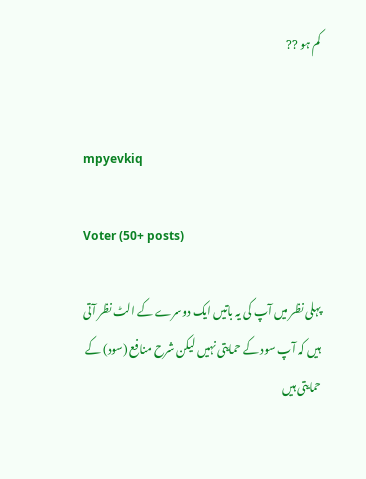کم ہو ??


mpyevkiq

Voter (50+ posts)

پہلی نظر میں آپ کی یہ باتیں ایک دوسرے کے الٹ نظر آتی ہیں کہ آپ سود کے حمایتی نہیں لیکن شرح منافع (سود) کے حمایتی ہیں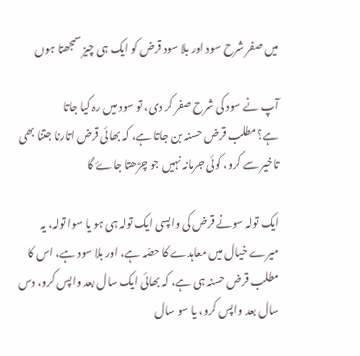میں صفر شرح سود اور بلا سود قرض کو ایک ہی چیز سمجھتا ہوں

آپ نے سود کی شرح صفر کر دی، تو سود میں رہ کیا جاتا ہے؟مطلب قرض حسنہ بن جاتا ہے، کہ بھائی قرض اتارنا جتنا بھی تاخیر سے کرو، کوئی جرمانہ نہیں جو چڑھتا جاۓ گا

ایک تولہ سونے قرض کی واپسی ایک تولہ ہی ہو یا سوا تولہ، یہ میرے خیال میں معاہدے کا حصّہ ہے، اور بلا سود ہے، اس کا مطلب قرض حسنہ ہی ہے، کہ بھائی ایک سال بعد واپس کرو، دس سال بعد واپس کرو، یا سو سال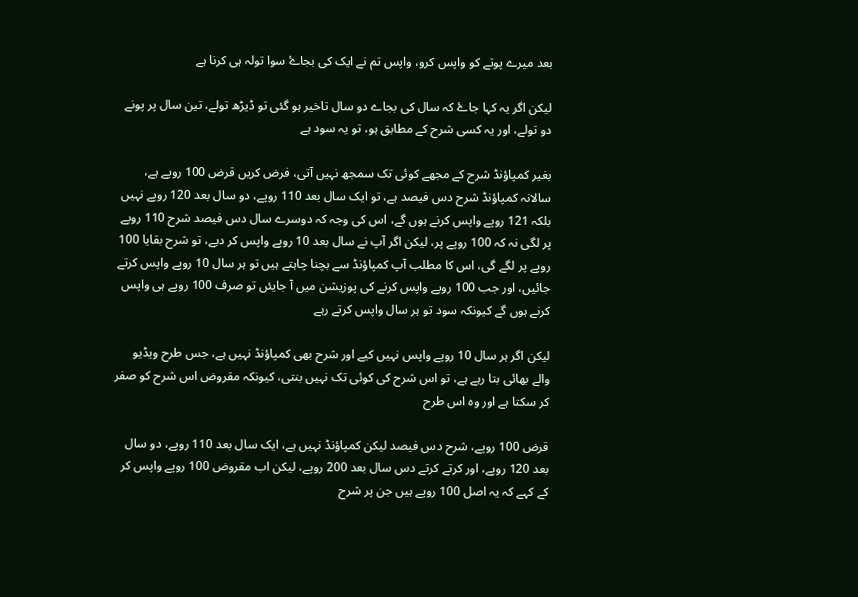بعد میرے پوتے کو واپس کرو، واپس تم نے ایک کی بجاۓ سوا تولہ ہی کرنا ہے

لیکن اگر یہ کہا جاۓ کہ سال کی بجاے دو سال تاخیر ہو گئی تو ڈیڑھ تولے، تین سال پر پونے دو تولے، اور یہ کسی شرح کے مطابق ہو، تو یہ سود ہے

بغیر کمپاؤنڈ شرح کے مجھے کوئی تک سمجھ نہیں آتی، فرض کریں قرض 100 روپے ہے، سالانہ کمپاؤنڈ شرح دس فیصد ہے، تو ایک سال بعد 110 روپے، دو سال بعد 120 روپے نہیں بلکہ 121 روپے واپس کرنے ہوں گے، اس کی وجہ کہ دوسرے سال دس فیصد شرح 110 روپے پر لگی نہ کہ 100 روپے پر، لیکن اگر آپ نے سال بعد 10 روپے واپس کر دیے، تو شرح بقایا 100 روپے پر لگے گی، اس کا مطلب آپ کمپاؤنڈ سے بچنا چاہتے ہیں تو ہر سال 10 روپے واپس کرتے جائیں، اور جب 100 روپے واپس کرنے کی پوزیشن میں آ جایئں تو صرف 100 روپے ہی واپس کرنے ہوں گے کیونکہ سود تو ہر سال واپس کرتے رہے

لیکن اگر ہر سال 10 روپے واپس نہیں کیے اور شرح بھی کمپاؤنڈ نہیں ہے، جس طرح ویڈیو والے بھائی بتا رہے ہے، تو اس شرح کی کوئی تک نہیں بنتی، کیونکہ مقروض اس شرح کو صفر کر سکتا ہے اور وہ اس طرح

قرض 100 روپے، شرح دس فیصد لیکن کمپاؤنڈ نہیں ہے، ایک سال بعد 110 روپے، دو سال بعد 120 روپے، اور کرتے کرتے دس سال بعد 200 روپے، لیکن اب مقروض 100 روپے واپس کر کے کہے کہ یہ اصل 100 روپے ہیں جن پر شرح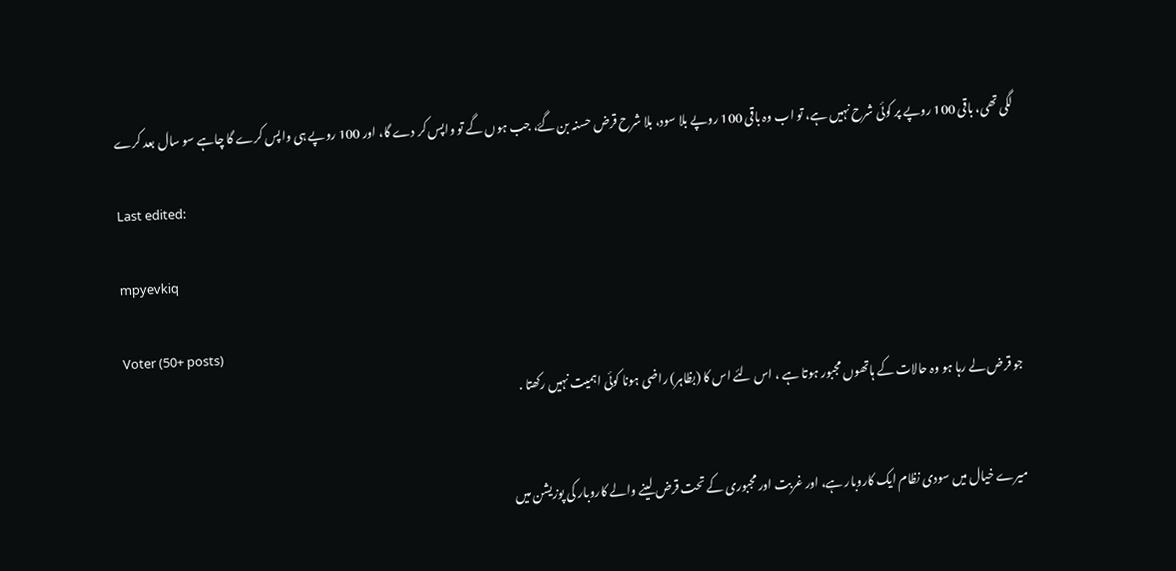لگی تھی، باقی 100 روپے پر کوئی شرح نہیں ہے، تو اب وہ باقی 100 روپے بلا سود، بلا شرح قرض حسنہ بن گۓ، جب ہوں گے تو واپس کر دے گا، اور 100 روپے ہی واپس کرے گا چاہے سو سال بعد کرے

Last edited:

mpyevkiq

Voter (50+ posts)
جو قرض لے رہا ہو وہ حالات کے ہاتھوں مجبور ہوتا ہے ، اس لئے اس کا (بظاہر) راضی ہونا کوئی اہمیت نہیں رکھتا .


میرے خیال میں سودی نظام ایک کاروبار ہے، اور غربت اور مجبوری کے تحت قرض لینے والے کاروبار کی پوزیشن میں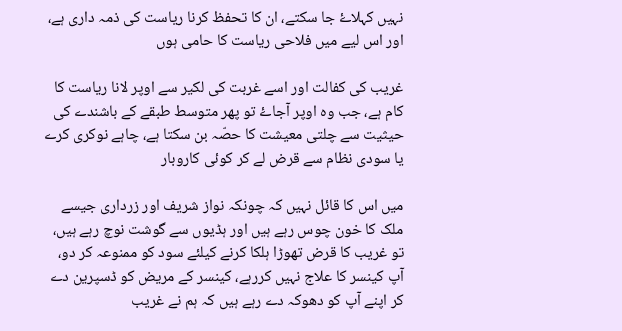نہیں کہلاۓ جا سکتے، ان کا تحفظ کرنا ریاست کی ذمہ داری ہے، اور اس لیے میں فلاحی ریاست کا حامی ہوں

غریب کی کفالت اور اسے غربت کی لکیر سے اوپر لانا ریاست کا کام ہے، جب وہ اوپر آجاۓ تو پھر متوسط طبقے کے باشندے کی حیثیت سے چلتی معیشت کا حصّہ بن سکتا ہے، چاہے نوکری کرے یا سودی نظام سے قرض لے کر کوئی کاروبار

میں اس کا قائل نہیں کہ چونکہ نواز شریف اور زرداری جیسے ملک کا خون چوس رہے ہیں اور ہڈیوں سے گوشت نوچ رہے ہیں، تو غریب کا قرض تھوڑا ہلکا کرنے کیلئے سود کو ممنوعہ کر دو، آپ کینسر کا علاج نہیں کررہے، کینسر کے مریض کو ڈسپرین دے کر اپنے آپ کو دھوکہ دے رہے ہیں کہ ہم نے غریب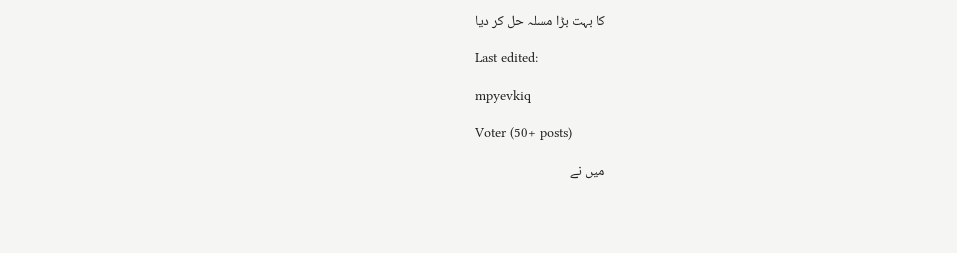کا بہت بڑا مسلہ حل کر دیا

Last edited:

mpyevkiq

Voter (50+ posts)

میں نے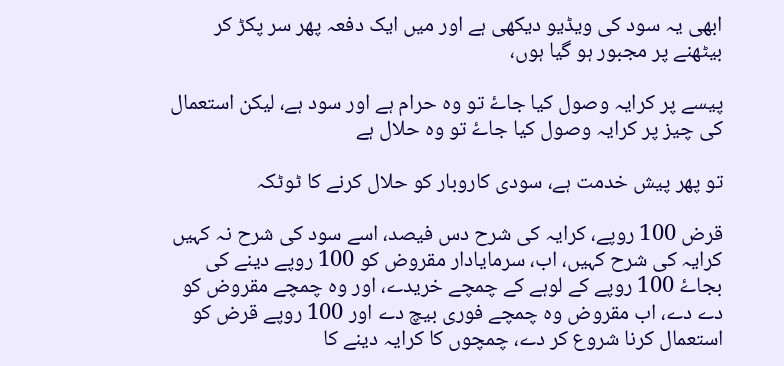ابھی یہ سود کی ویڈیو دیکھی ہے اور میں ایک دفعہ پھر سر پکڑ کر بیٹھنے پر مجبور ہو گیا ہوں،

پیسے پر کرایہ وصول کیا جاۓ تو وہ حرام ہے اور سود ہے، لیکن استعمال کی چیز پر کرایہ وصول کیا جاۓ تو وہ حلال ہے

تو پھر پیش خدمت ہے، سودی کاروبار کو حلال کرنے کا ٹوٹکہ

قرض 100 روپے، کرایہ کی شرح دس فیصد، اسے سود کی شرح نہ کہیں کرایہ کی شرح کہیں، اب، سرمایادار مقروض کو 100 روپے دینے کی بجاۓ 100 روپے کے لوہے کے چمچے خریدے، اور وہ چمچے مقروض کو دے دے، اب مقروض وہ چمچے فوری بیچ دے اور 100 روپے قرض کو استعمال کرنا شروع کر دے، چمچوں کا کرایہ دینے کا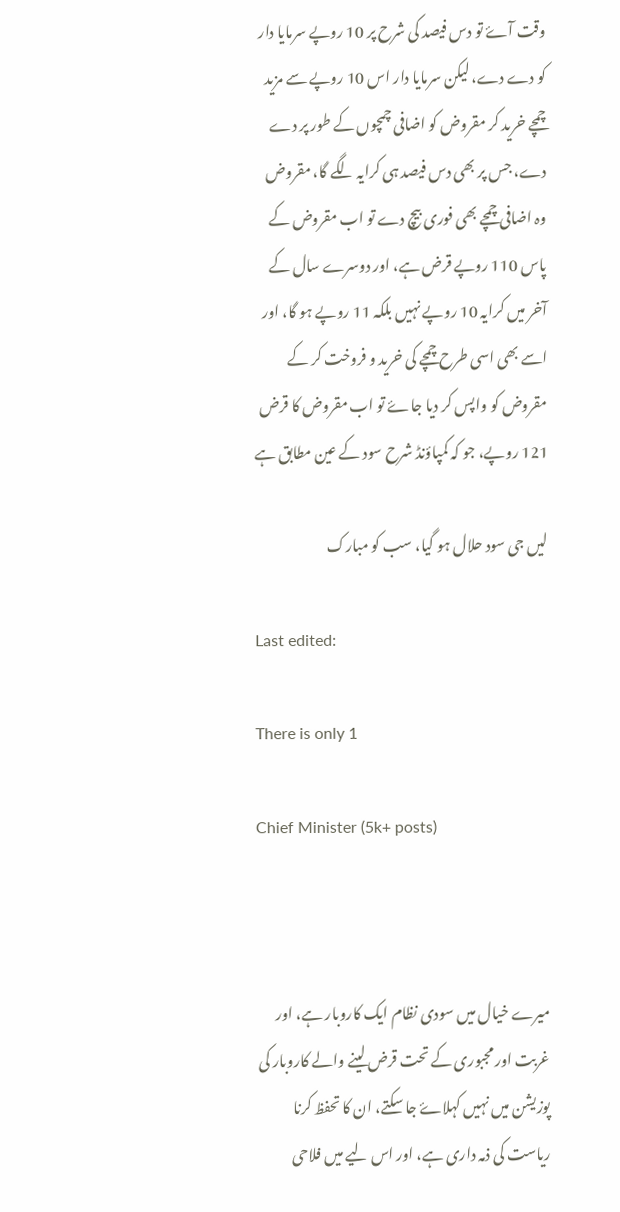وقت آۓ تو دس فیصد کی شرح پر 10 روپے سرمایا دار کو دے دے، لیکن سرمایا دار اس 10 روپے سے مزید چمچے خرید کر مقروض کو اضافی چمچوں کے طور پر دے دے، جس پر بھی دس فیصد ہی کرایہ لگے گا، مقروض وہ اضافی چمچے بھی فوری بیچ دے تو اب مقروض کے پاس 110 روپے قرض ہے، اور دوسرے سال کے آخر میں کرایہ 10 روپے نہیں بلکہ 11 روپے ہو گا، اور اسے بھی اسی طرح چمچے کی خرید و فروخت کر کے مقروض کو واپس کر دیا جاۓ تو اب مقروض کا قرض 121 روپے، جو کہ کمپاؤنڈ شرح سود کے عین مطابق ہے

لیں جی سود حلال ہو گیا، سب کو مبارک

Last edited:

There is only 1

Chief Minister (5k+ posts)



میرے خیال میں سودی نظام ایک کاروبار ہے، اور غربت اور مجبوری کے تحت قرض لینے والے کاروبار کی پوزیشن میں نہیں کہلاۓ جا سکتے، ان کا تحفظ کرنا ریاست کی ذمہ داری ہے، اور اس لیے میں فلاحی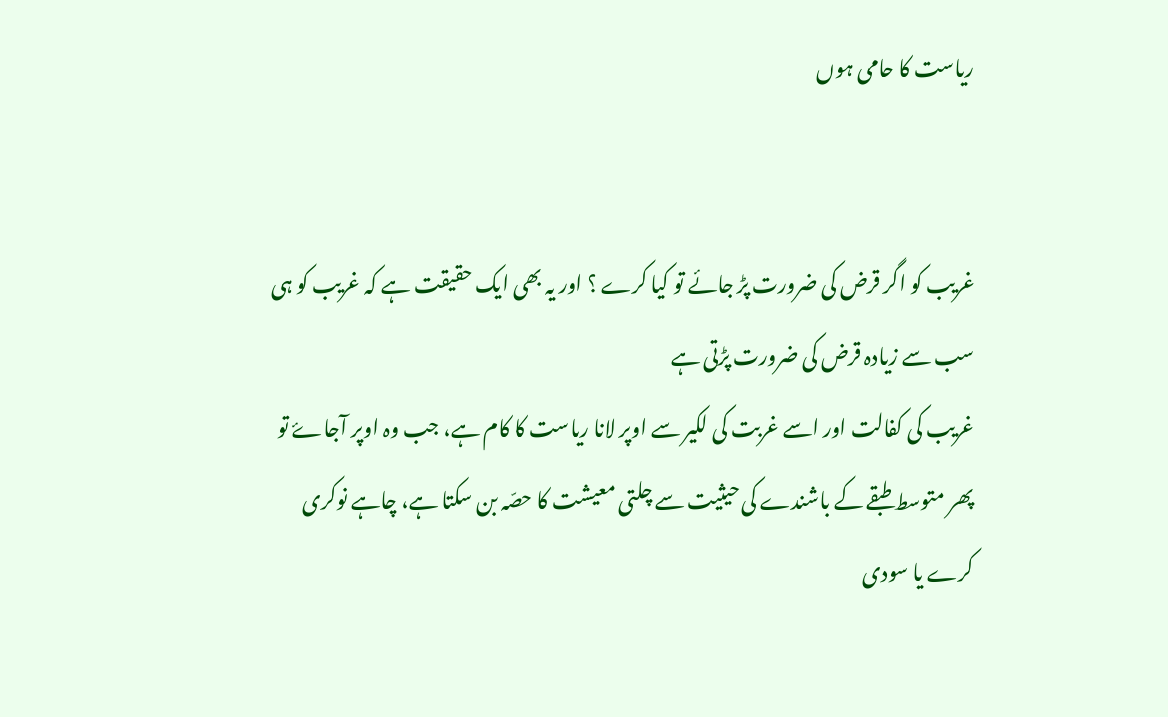ریاست کا حامی ہوں


غریب کو اگر قرض کی ضرورت پڑ جائے تو کیا کرے ؟ اور یہ بھی ایک حقیقت ہے کہ غریب کو ہی سب سے زیادہ قرض کی ضرورت پڑتی ہے
غریب کی کفالت اور اسے غربت کی لکیر سے اوپر لانا ریاست کا کام ہے، جب وہ اوپر آجاۓ تو پھر متوسط طبقے کے باشندے کی حیثیت سے چلتی معیشت کا حصّہ بن سکتا ہے، چاہے نوکری کرے یا سودی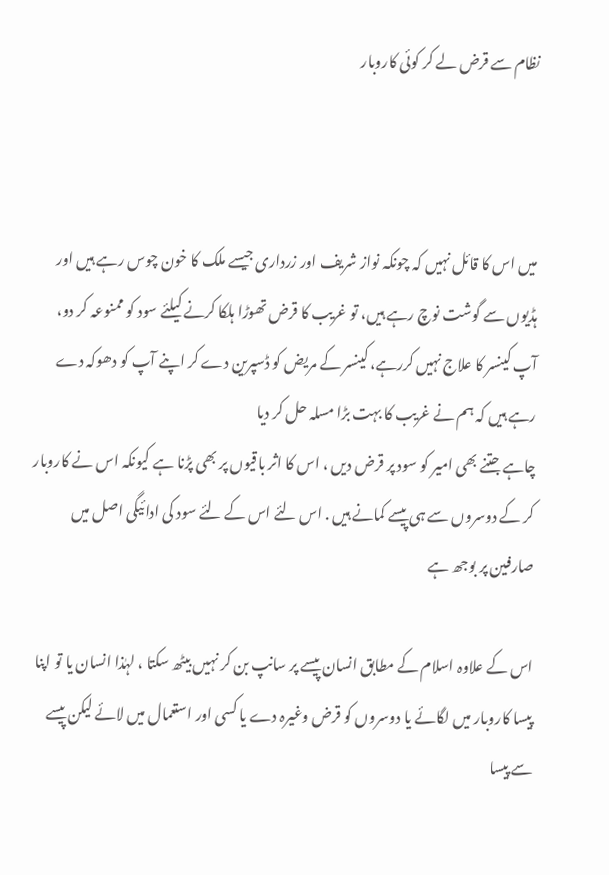نظام سے قرض لے کر کوئی کاروبار



میں اس کا قائل نہیں کہ چونکہ نواز شریف اور زرداری جیسے ملک کا خون چوس رہے ہیں اور ہڈیوں سے گوشت نوچ رہے ہیں، تو غریب کا قرض تھوڑا ہلکا کرنے کیلئے سود کو ممنوعہ کر دو، آپ کینسر کا علاج نہیں کررہے، کینسر کے مریض کو ڈسپرین دے کر اپنے آپ کو دھوکہ دے رہے ہیں کہ ہم نے غریب کا بہت بڑا مسلہ حل کر دیا
چاہے جتنے بھی امیر کو سود پر قرض دیں ، اس کا اثر باقیوں پر بھی پڑنا ہے کیونکہ اس نے کاروبار کر کے دوسروں سے ہی پیسے کمانے ہیں . اس لئے اس کے لئے سود کی ادائیگی اصل میں صارفین پر بوجھ ہے

اس کے علاوہ اسلام کے مطابق انسان پیسے پر سانپ بن کر نہیں بیٹھ سکتا ، لہٰذا انسان یا تو اپنا پیسا کاروبار میں لگائے یا دوسروں کو قرض وغیرہ دے یا کسی اور استعمال میں لائے لیکن پیسے سے پیسا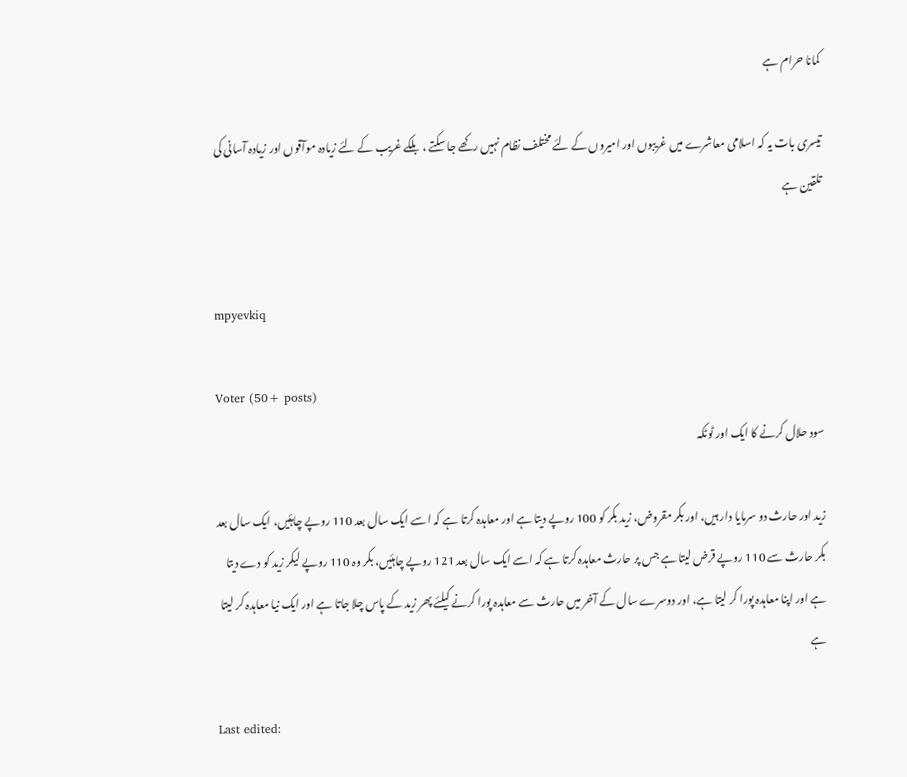کمانا حرام ہے

تیسری بات یہ کہ اسلامی معاشرے میں غریبوں اور امیروں کے لئے مختلف نظام نہیں رکھے جا سکتے ، بلکے غریب کے لئے زیادہ موآقوں اور زیادہ آسانی کی تلقین ہے


mpyevkiq

Voter (50+ posts)
سود حلال کرنے کا ایک اور ٹوٹکہ

زید اور حارث دو سرمایا دار ہیں، اور بکر مقروض، زید بکر کو 100 روپے دیتا ہے اور معاہدہ کرتا ہے کہ اسے ایک سال بعد 110 روپے چاہئیں، ایک سال بعد بکر حارث سے 110 روپے قرض لیتا ہے جس پر حارث معاہدہ کرتا ہے کہ اسے ایک سال بعد 121 روپے چاہئیں، بکر وہ 110 روپے لیکر زید کو دے دیتا ہے اور اپنا معاہدہ پورا کر لیتا ہے، اور دوسرے سال کے آخر میں حارث سے معاہدہ پورا کرنے کیلئے پھر زید کے پاس چلا جاتا ہے اور ایک نیا معاہدہ کر لیتا ہے

Last edited: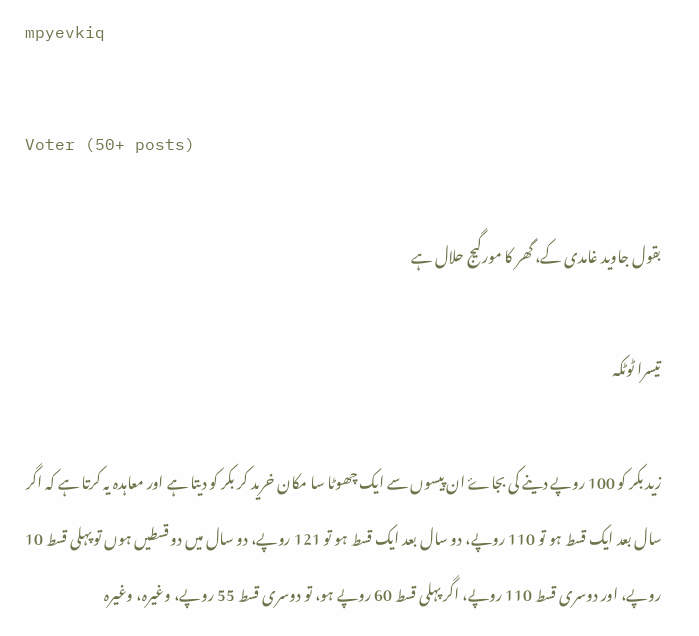mpyevkiq

Voter (50+ posts)

بقول جاوید غامدی کے، گھر کا مورگیج حلال ہے

تیسرا ٹوٹکہ

زید بکر کو 100 روپے دینے کی بجاۓ ان پیسوں سے ایک چھوٹا سا مکان خرید کر بکر کو دیتا ہے اور معاہدہ یہ کرتا ہے کہ اگر سال بعد ایک قسط ہو تو 110 روپے، دو سال بعد ایک قسط ہو تو 121 روپے، دو سال میں دو قسطیں ہوں تو پہلی قسط 10 روپے، اور دوسری قسط 110 روپے، اگر پہلی قسط 60 روپے ہو، تو دوسری قسط 55 روپے، وغیرہ، وغیرہ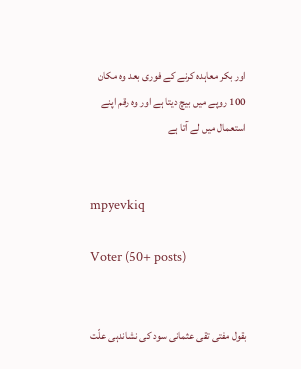اور بکر معاہدہ کرنے کے فوری بعد وہ مکان 100 روپے میں بیچ دیتا ہے اور وہ رقم اپنے استعمال میں لے آتا ہے


mpyevkiq

Voter (50+ posts)


بقول مفتی تقی عثمانی سود کی نشاندہی علّت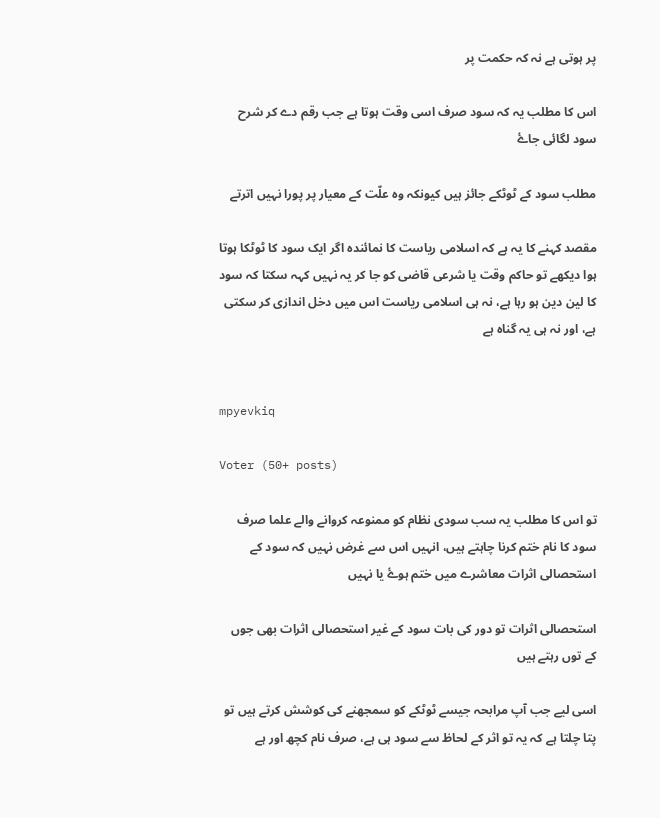پر ہوتی ہے نہ کہ حکمت پر

اس کا مطلب یہ کہ سود صرف اسی وقت ہوتا ہے جب رقم دے کر شرح سود لگائی جاۓ

مطلب سود کے ٹوٹکے جائز ہیں کیونکہ وہ علّت کے معیار پر پورا نہیں اترتے

مقصد کہنے کا یہ ہے کہ اسلامی ریاست کا نمائندہ اگر ایک سود کا ٹوٹکا ہوتا ہوا دیکھے تو حاکم وقت یا شرعی قاضی کو جا کر یہ نہیں کہہ سکتا کہ سود کا لین دین ہو رہا ہے، نہ ہی اسلامی ریاست اس میں دخل اندازی کر سکتی ہے، اور نہ ہی یہ گناہ ہے


mpyevkiq

Voter (50+ posts)

تو اس کا مطلب یہ سب سودی نظام کو ممنوعہ کروانے والے علما صرف سود کا نام ختم کرنا چاہتے ہیں، انہیں اس سے غرض نہیں کہ سود کے استحصالی اثرات معاشرے میں ختم ہوۓ یا نہیں

استحصالی اثرات تو دور کی بات سود کے غیر استحصالی اثرات بھی جوں کے توں رہتے ہیں

اسی لیے جب آپ مرابحہ جیسے ٹوٹکے کو سمجھنے کی کوشش کرتے ہیں تو پتا چلتا ہے کہ یہ تو اثر کے لحاظ سے سود ہی ہے، صرف نام کچھ اور ہے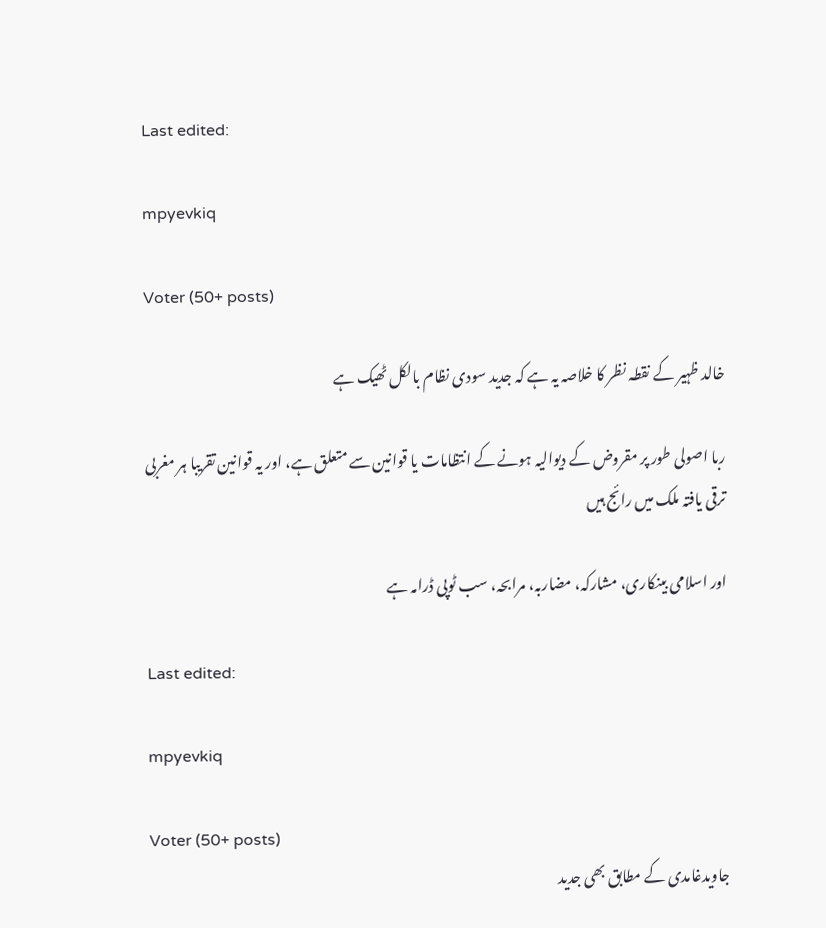Last edited:

mpyevkiq

Voter (50+ posts)

خالد ظہیر کے نقطہ نظر کا خلاصہ یہ ہے کہ جدید سودی نظام بالکل ٹھیک ہے

ربا اصولی طور پر مقروض کے دیوالیہ ہونے کے انتظامات یا قوانین سے متعلق ہے، اور یہ قوانین تقریبا ہر مغربی ترقی یافتہ ملک میں رائج ہیں

اور اسلامی بینکاری، مشارکہ، مضاربہ، مرابحہ، سب ٹوپی ڈرامہ ہے

Last edited:

mpyevkiq

Voter (50+ posts)
جاویدغامدی کے مطابق بھی جدید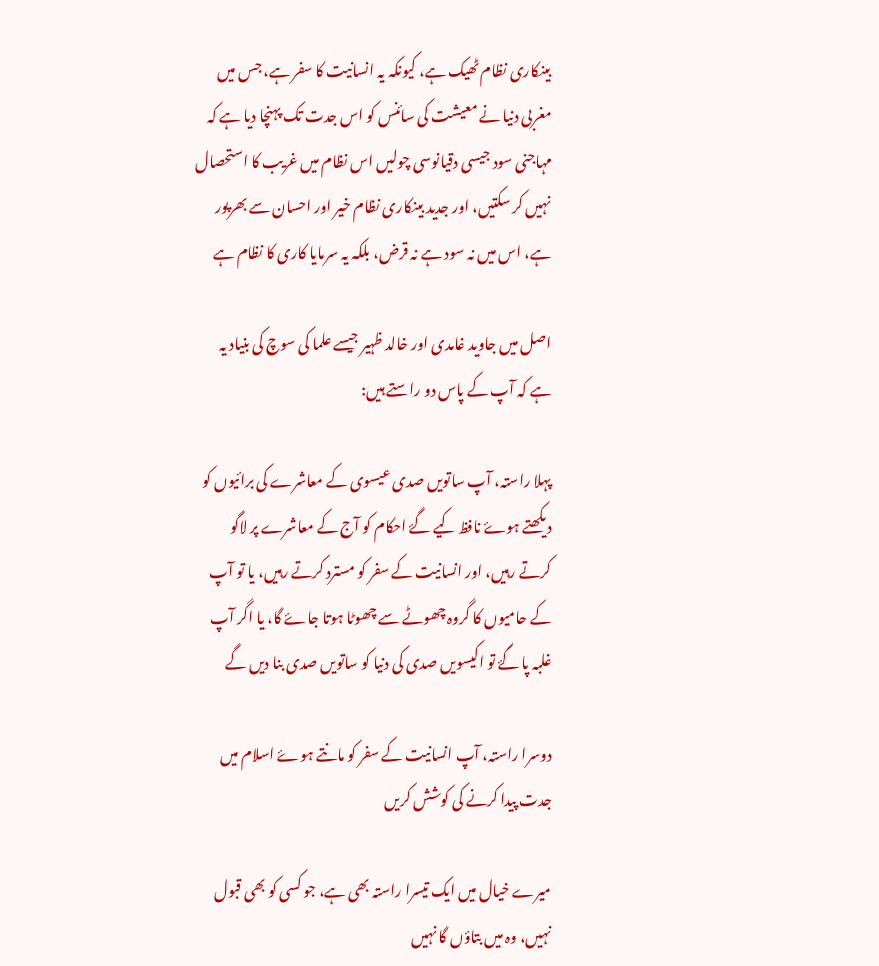بینکاری نظام ٹھیک ہے، کیونکہ یہ انسانیت کا سفر ہے، جس میں مغربی دنیا نے معیشت کی سائنس کو اس جدت تک پہنچا دیا ہے کہ مہاجنی سود جیسی دقیانوسی چولیں اس نظام میں غریب کا استحصال نہیں کر سکتیں، اور جدید بینکاری نظام خیر اور احسان سے بھرپور ہے، اس میں نہ سود ہے نہ قرض، بلکہ یہ سرمایا کاری کا نظام ہے

اصل میں جاوید غامدی اور خالد ظہیر جیسے علما کی سوچ کی بنیاد یہ ہے کہ آپ کے پاس دو راستے ہیں:

پہلا راستہ، آپ ساتویں صدی عیسوی کے معاشرے کی برائیوں کو دیکھتے ہوۓ نافظ کیے گۓ احکام کو آج کے معاشرے پر لاگو کرتے رہیں، اور انسانیت کے سفر کو مسترد کرتے رہیں، یا تو آپ کے حامیوں کا گروہ چھوٹے سے چھوٹا ہوتا جاۓ گا، یا اگر آپ غلبہ پا گۓ تو اکیسویں صدی کی دنیا کو ساتویں صدی بنا دیں گے

دوسرا راستہ، آپ انسانیت کے سفر کو مانتے ہوۓ اسلام میں جدت پیدا کرنے کی کوشش کریں

میرے خیال میں ایک تیسرا راستہ بھی ہے، جو کسی کو بھی قبول نہیں، وہ میں بتاؤں گا نہیں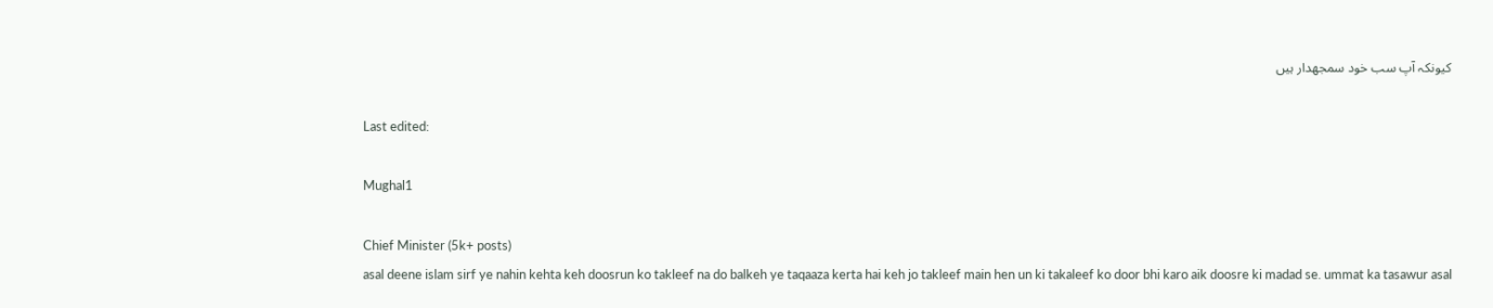کیونکہ آپ سب خود سمجھدار ہیں

Last edited:

Mughal1

Chief Minister (5k+ posts)
asal deene islam sirf ye nahin kehta keh doosrun ko takleef na do balkeh ye taqaaza kerta hai keh jo takleef main hen un ki takaleef ko door bhi karo aik doosre ki madad se. ummat ka tasawur asal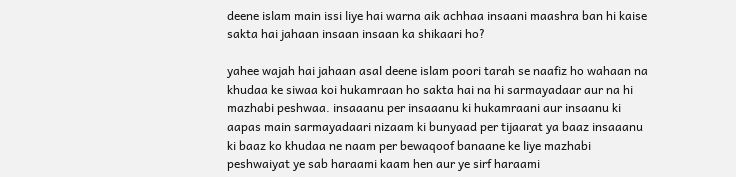deene islam main issi liye hai warna aik achhaa insaani maashra ban hi kaise sakta hai jahaan insaan insaan ka shikaari ho?

yahee wajah hai jahaan asal deene islam poori tarah se naafiz ho wahaan na khudaa ke siwaa koi hukamraan ho sakta hai na hi sarmayadaar aur na hi mazhabi peshwaa. insaaanu per insaaanu ki hukamraani aur insaanu ki aapas main sarmayadaari nizaam ki bunyaad per tijaarat ya baaz insaaanu ki baaz ko khudaa ne naam per bewaqoof banaane ke liye mazhabi peshwaiyat ye sab haraami kaam hen aur ye sirf haraami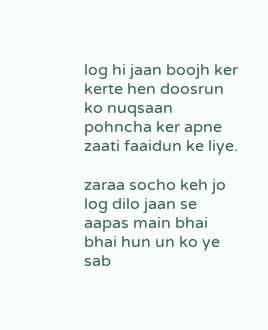log hi jaan boojh ker kerte hen doosrun ko nuqsaan pohncha ker apne zaati faaidun ke liye.

zaraa socho keh jo log dilo jaan se aapas main bhai bhai hun un ko ye sab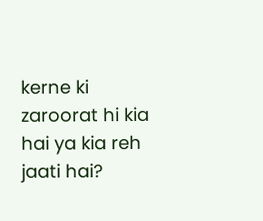kerne ki zaroorat hi kia hai ya kia reh jaati hai?